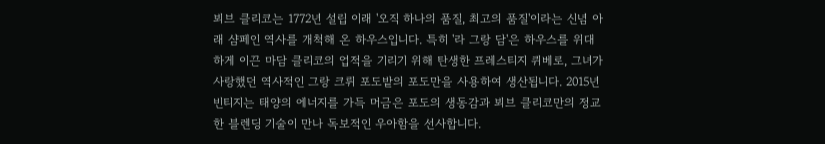뵈브 클리코는 1772년 설립 이래 '오직 하나의 품질, 최고의 품질'이라는 신념 아래 샴페인 역사를 개척해 온 하우스입니다. 특히 '라 그랑 담'은 하우스를 위대하게 이끈 마담 클리코의 업적을 기리기 위해 탄생한 프레스티지 퀴베로, 그녀가 사랑했던 역사적인 그랑 크뤼 포도밭의 포도만을 사용하여 생산됩니다. 2015년 빈티지는 태양의 에너지를 가득 머금은 포도의 생동감과 뵈브 클리코만의 정교한 블렌딩 기술이 만나 독보적인 우아함을 선사합니다.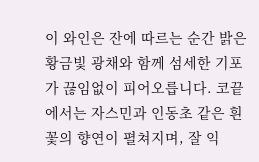이 와인은 잔에 따르는 순간 밝은 황금빛 광채와 함께 섬세한 기포가 끊임없이 피어오릅니다. 코끝에서는 자스민과 인동초 같은 흰 꽃의 향연이 펼쳐지며, 잘 익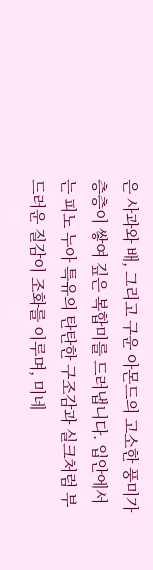은 사과와 배, 그리고 구운 아몬드의 고소한 풍미가 층층이 쌓여 깊은 복합미를 드러냅니다. 입안에서는 피노 누아 특유의 탄탄한 구조감과 실크처럼 부드러운 질감이 조화를 이루며, 미네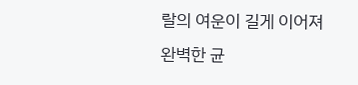랄의 여운이 길게 이어져 완벽한 균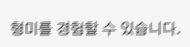형미를 경험할 수 있습니다.